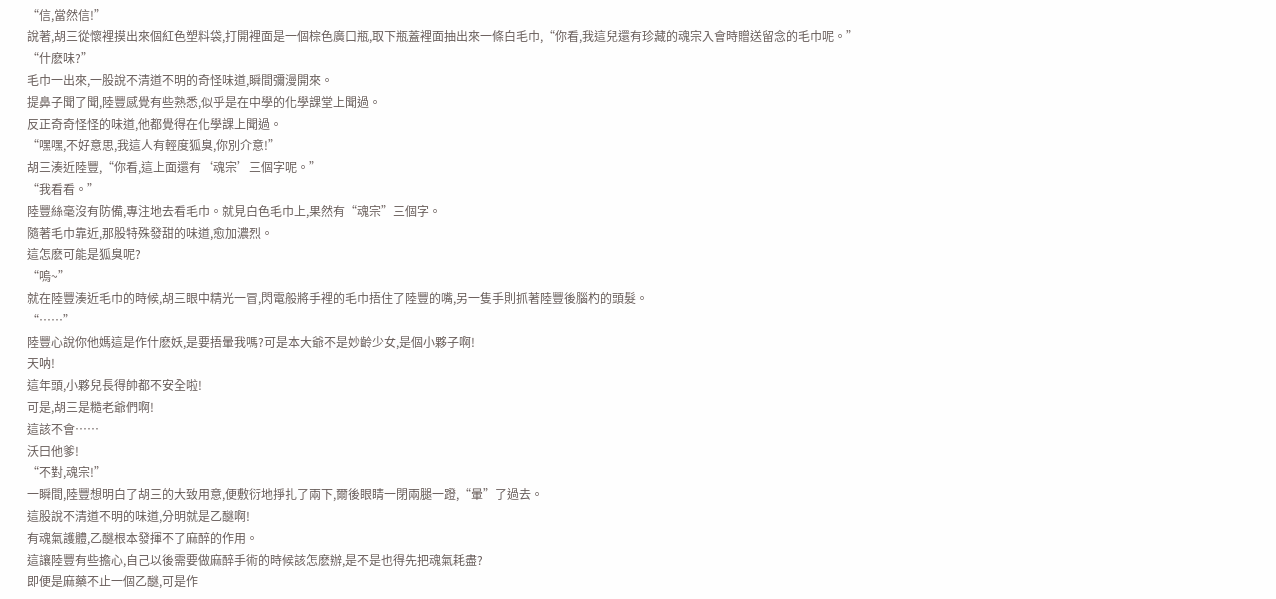“信,當然信!”
說著,胡三從懷裡摸出來個紅色塑料袋,打開裡面是一個棕色廣口瓶,取下瓶蓋裡面抽出來一條白毛巾,“你看,我這兒還有珍藏的魂宗入會時贈送留念的毛巾呢。”
“什麽味?”
毛巾一出來,一股說不清道不明的奇怪味道,瞬間彌漫開來。
提鼻子聞了聞,陸豐感覺有些熟悉,似乎是在中學的化學課堂上聞過。
反正奇奇怪怪的味道,他都覺得在化學課上聞過。
“嘿嘿,不好意思,我這人有輕度狐臭,你別介意!”
胡三湊近陸豐,“你看,這上面還有‘魂宗’三個字呢。”
“我看看。”
陸豐絲毫沒有防備,專注地去看毛巾。就見白色毛巾上,果然有“魂宗”三個字。
隨著毛巾靠近,那股特殊發甜的味道,愈加濃烈。
這怎麽可能是狐臭呢?
“嗚~”
就在陸豐湊近毛巾的時候,胡三眼中精光一冒,閃電般將手裡的毛巾捂住了陸豐的嘴,另一隻手則抓著陸豐後腦杓的頭髮。
“……”
陸豐心說你他媽這是作什麽妖,是要捂暈我嗎?可是本大爺不是妙齡少女,是個小夥子啊!
天呐!
這年頭,小夥兒長得帥都不安全啦!
可是,胡三是糙老爺們啊!
這該不會……
沃曰他爹!
“不對,魂宗!”
一瞬間,陸豐想明白了胡三的大致用意,便敷衍地掙扎了兩下,爾後眼睛一閉兩腿一蹬,“暈”了過去。
這股說不清道不明的味道,分明就是乙醚啊!
有魂氣護體,乙醚根本發揮不了麻醉的作用。
這讓陸豐有些擔心,自己以後需要做麻醉手術的時候該怎麽辦,是不是也得先把魂氣耗盡?
即便是麻藥不止一個乙醚,可是作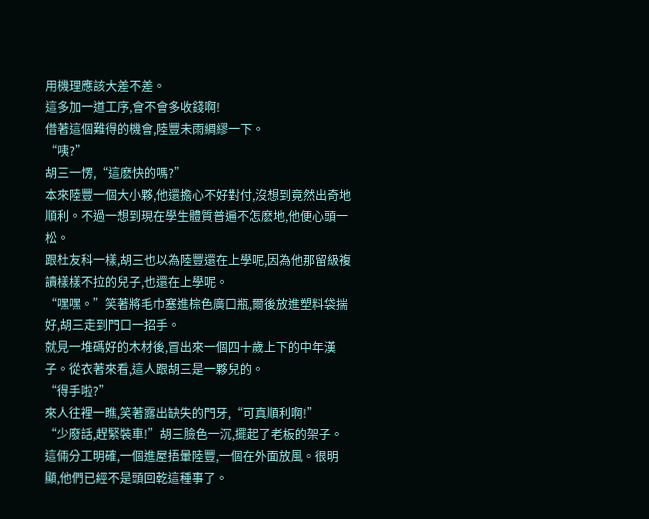用機理應該大差不差。
這多加一道工序,會不會多收錢啊!
借著這個難得的機會,陸豐未雨綢繆一下。
“咦?”
胡三一愣,“這麽快的嗎?”
本來陸豐一個大小夥,他還擔心不好對付,沒想到竟然出奇地順利。不過一想到現在學生體質普遍不怎麽地,他便心頭一松。
跟杜友科一樣,胡三也以為陸豐還在上學呢,因為他那留級複讀樣樣不拉的兒子,也還在上學呢。
“嘿嘿。”笑著將毛巾塞進棕色廣口瓶,爾後放進塑料袋揣好,胡三走到門口一招手。
就見一堆碼好的木材後,冒出來一個四十歲上下的中年漢子。從衣著來看,這人跟胡三是一夥兒的。
“得手啦?”
來人往裡一瞧,笑著露出缺失的門牙,“可真順利啊!”
“少廢話,趕緊裝車!”胡三臉色一沉,擺起了老板的架子。
這倆分工明確,一個進屋捂暈陸豐,一個在外面放風。很明顯,他們已經不是頭回乾這種事了。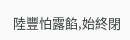陸豐怕露餡,始終閉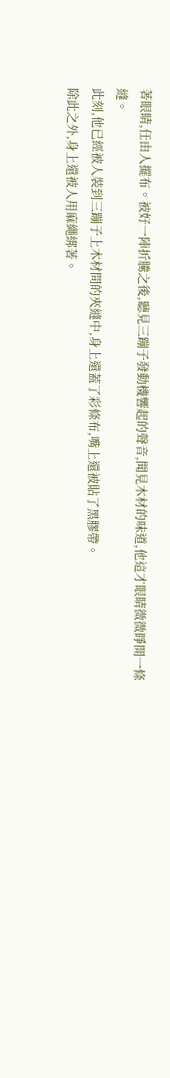著眼睛,任由人擺布。被好一陣折騰之後,聽見三蹦子發動機響起的聲音,聞見木材的味道,他這才眼睛微微睜開一條縫。
此刻,他已經被人裝到三蹦子上木材間的夾縫中,身上還蓋了彩條布,嘴上還被貼了黑膠帶。
除此之外,身上還被人用麻繩綁著。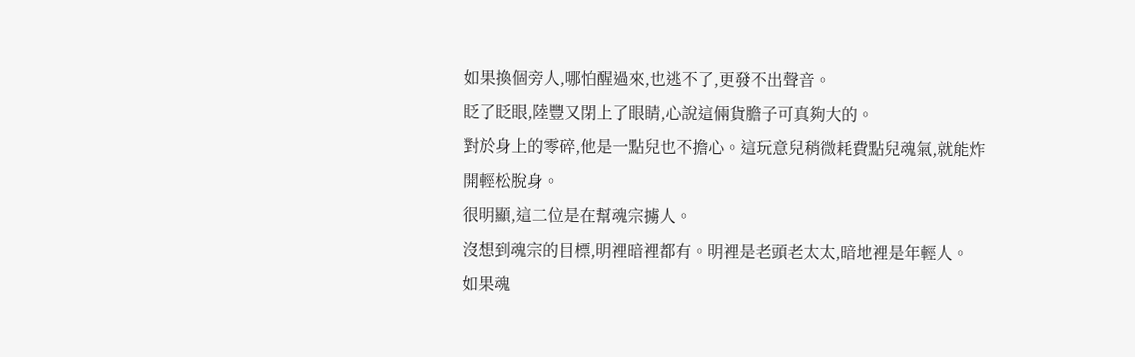如果換個旁人,哪怕醒過來,也逃不了,更發不出聲音。
眨了眨眼,陸豐又閉上了眼睛,心說這倆貨膽子可真夠大的。
對於身上的零碎,他是一點兒也不擔心。這玩意兒稍微耗費點兒魂氣,就能炸開輕松脫身。
很明顯,這二位是在幫魂宗擄人。
沒想到魂宗的目標,明裡暗裡都有。明裡是老頭老太太,暗地裡是年輕人。
如果魂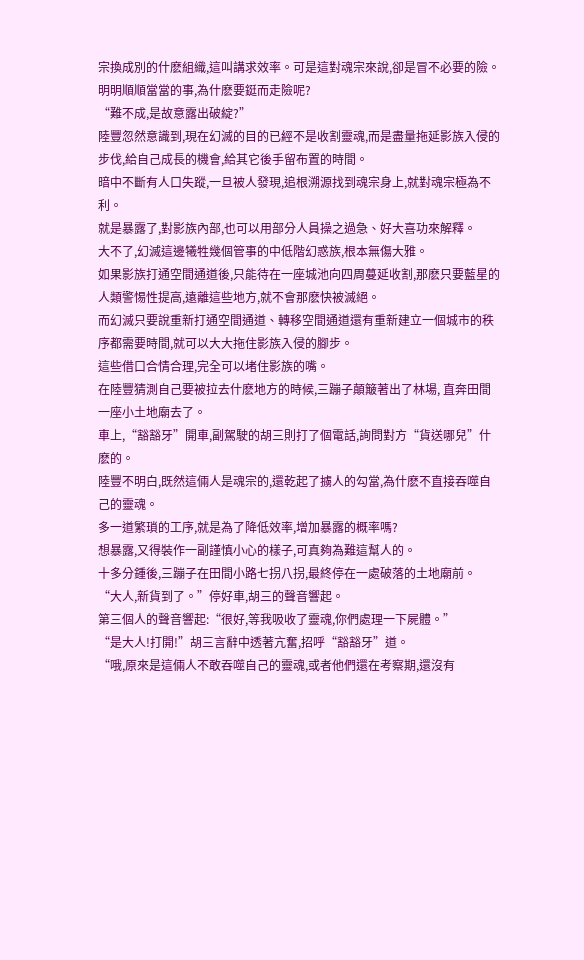宗換成別的什麽組織,這叫講求效率。可是這對魂宗來說,卻是冒不必要的險。
明明順順當當的事,為什麽要鋌而走險呢?
“難不成,是故意露出破綻?”
陸豐忽然意識到,現在幻滅的目的已經不是收割靈魂,而是盡量拖延影族入侵的步伐,給自己成長的機會,給其它後手留布置的時間。
暗中不斷有人口失蹤,一旦被人發現,追根溯源找到魂宗身上,就對魂宗極為不利。
就是暴露了,對影族內部,也可以用部分人員操之過急、好大喜功來解釋。
大不了,幻滅這邊犧牲幾個管事的中低階幻惑族,根本無傷大雅。
如果影族打通空間通道後,只能待在一座城池向四周蔓延收割,那麽只要藍星的人類警惕性提高,遠離這些地方,就不會那麽快被滅絕。
而幻滅只要說重新打通空間通道、轉移空間通道還有重新建立一個城市的秩序都需要時間,就可以大大拖住影族入侵的腳步。
這些借口合情合理,完全可以堵住影族的嘴。
在陸豐猜測自己要被拉去什麽地方的時候,三蹦子顛簸著出了林場, 直奔田間一座小土地廟去了。
車上,“豁豁牙”開車,副駕駛的胡三則打了個電話,詢問對方“貨送哪兒”什麽的。
陸豐不明白,既然這倆人是魂宗的,還乾起了擄人的勾當,為什麽不直接吞噬自己的靈魂。
多一道繁瑣的工序,就是為了降低效率,增加暴露的概率嗎?
想暴露,又得裝作一副謹慎小心的樣子,可真夠為難這幫人的。
十多分鍾後,三蹦子在田間小路七拐八拐,最終停在一處破落的土地廟前。
“大人,新貨到了。”停好車,胡三的聲音響起。
第三個人的聲音響起:“很好,等我吸收了靈魂,你們處理一下屍體。”
“是大人!打開!”胡三言辭中透著亢奮,招呼“豁豁牙”道。
“哦,原來是這倆人不敢吞噬自己的靈魂,或者他們還在考察期,還沒有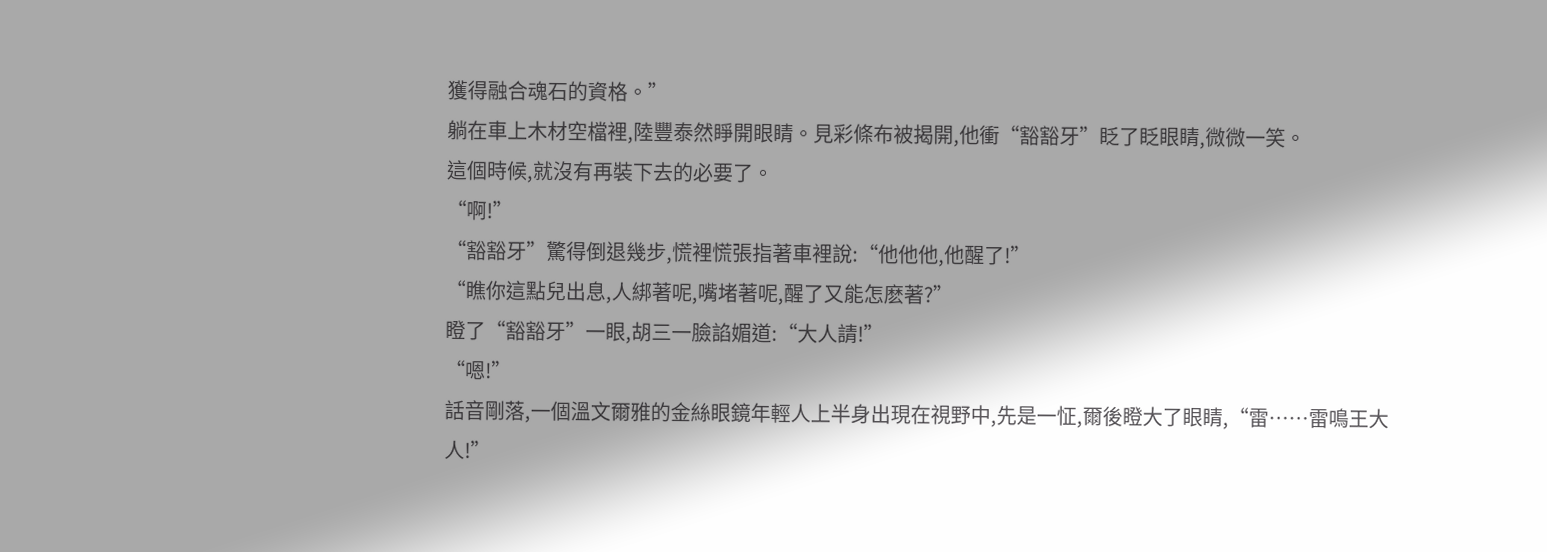獲得融合魂石的資格。”
躺在車上木材空檔裡,陸豐泰然睜開眼睛。見彩條布被揭開,他衝“豁豁牙”眨了眨眼睛,微微一笑。
這個時候,就沒有再裝下去的必要了。
“啊!”
“豁豁牙”驚得倒退幾步,慌裡慌張指著車裡說:“他他他,他醒了!”
“瞧你這點兒出息,人綁著呢,嘴堵著呢,醒了又能怎麽著?”
瞪了“豁豁牙”一眼,胡三一臉諂媚道:“大人請!”
“嗯!”
話音剛落,一個溫文爾雅的金絲眼鏡年輕人上半身出現在視野中,先是一怔,爾後瞪大了眼睛,“雷……雷鳴王大人!”